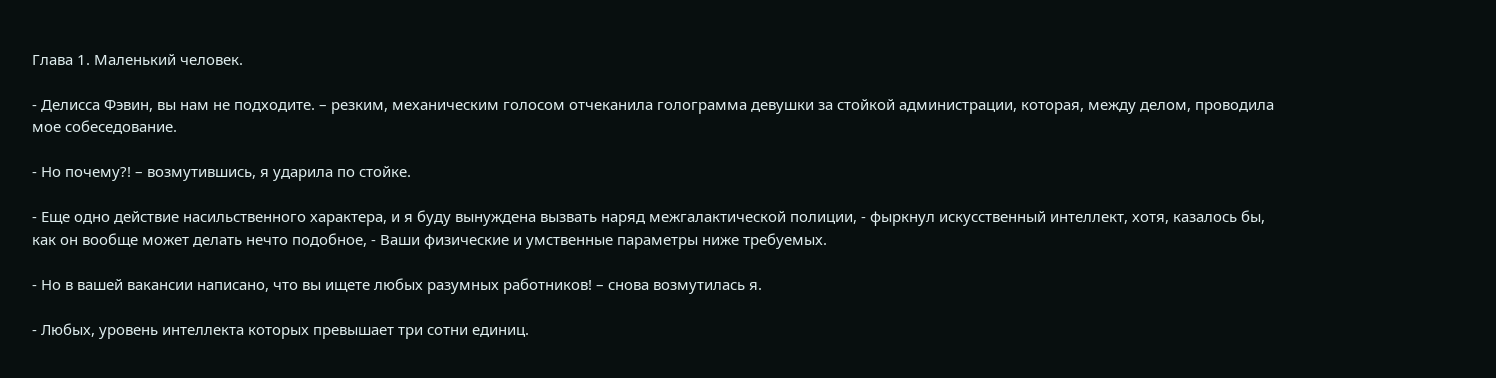Глава 1. Маленький человек.

- Делисса Фэвин, вы нам не подходите. – резким, механическим голосом отчеканила голограмма девушки за стойкой администрации, которая, между делом, проводила мое собеседование.

- Но почему?! – возмутившись, я ударила по стойке.

- Еще одно действие насильственного характера, и я буду вынуждена вызвать наряд межгалактической полиции, - фыркнул искусственный интеллект, хотя, казалось бы, как он вообще может делать нечто подобное, - Ваши физические и умственные параметры ниже требуемых.

- Но в вашей вакансии написано, что вы ищете любых разумных работников! – снова возмутилась я.

- Любых, уровень интеллекта которых превышает три сотни единиц.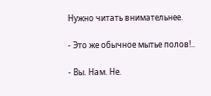Нужно читать внимательнее.

- Это же обычное мытье полов!..

- Вы. Нам. Не.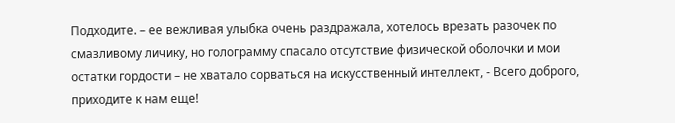Подходите. – ее вежливая улыбка очень раздражала, хотелось врезать разочек по смазливому личику, но голограмму спасало отсутствие физической оболочки и мои остатки гордости – не хватало сорваться на искусственный интеллект, - Всего доброго, приходите к нам еще!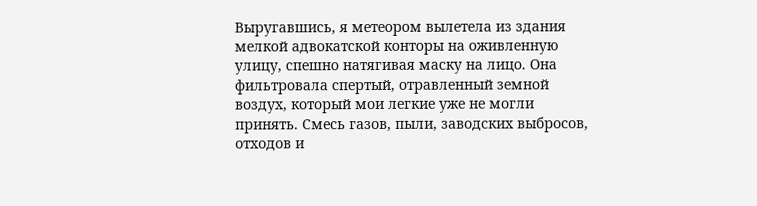Выругавшись, я метеором вылетела из здания мелкой адвокатской конторы на оживленную улицу, спешно натягивая маску на лицо. Она фильтровала спертый, отравленный земной воздух, который мои легкие уже не могли принять. Смесь газов, пыли, заводских выбросов, отходов и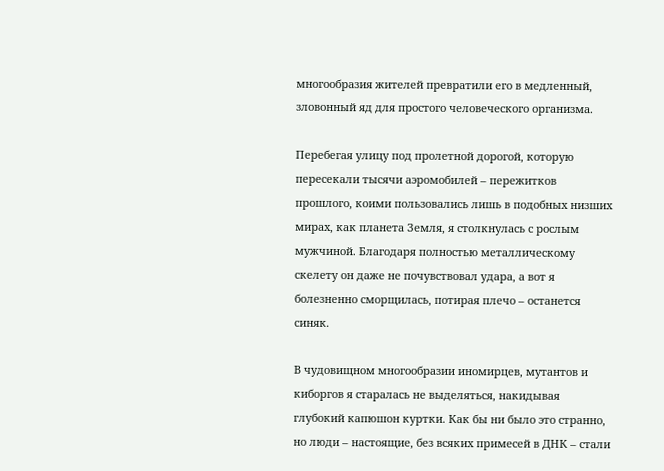многообразия жителей превратили его в медленный, зловонный яд для простого человеческого организма.

Перебегая улицу под пролетной дорогой, которую пересекали тысячи аэромобилей – пережитков прошлого, коими пользовались лишь в подобных низших мирах, как планета Земля, я столкнулась с рослым мужчиной. Благодаря полностью металлическому скелету он даже не почувствовал удара, а вот я болезненно сморщилась, потирая плечо – останется синяк.

В чудовищном многообразии иномирцев, мутантов и киборгов я старалась не выделяться, накидывая глубокий капюшон куртки. Как бы ни было это странно, но люди – настоящие, без всяких примесей в ДНК – стали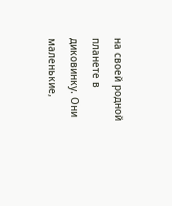на своей родной планете в диковинку. Они маленькие,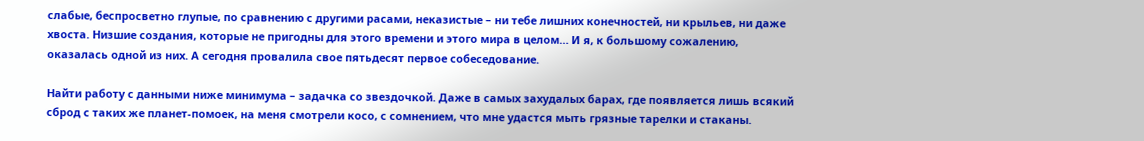слабые, беспросветно глупые, по сравнению с другими расами, неказистые – ни тебе лишних конечностей, ни крыльев, ни даже хвоста. Низшие создания, которые не пригодны для этого времени и этого мира в целом… И я, к большому сожалению, оказалась одной из них. А сегодня провалила свое пятьдесят первое собеседование.

Найти работу с данными ниже минимума – задачка со звездочкой. Даже в самых захудалых барах, где появляется лишь всякий сброд с таких же планет-помоек, на меня смотрели косо, с сомнением, что мне удастся мыть грязные тарелки и стаканы.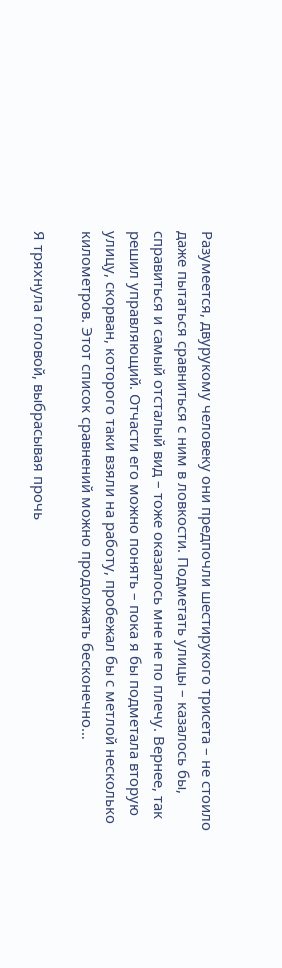Разумеется, двурукому человеку они предпочли шестирукого трисета – не стоило даже пытаться сравниться с ним в ловкости. Подметать улицы – казалось бы, справиться и самый отсталый вид – тоже оказалось мне не по плечу. Вернее, так решил управляющий. Отчасти его можно понять – пока я бы подметала вторую улицу, скорван, которого таки взяли на работу, пробежал бы с метлой несколько километров. Этот список сравнений можно продолжать бесконечно…

Я тряхнула головой, выбрасывая прочь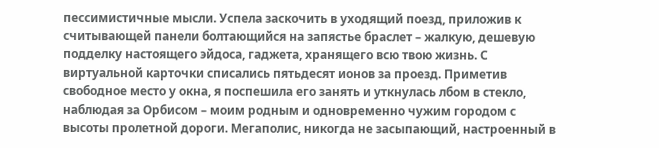пессимистичные мысли. Успела заскочить в уходящий поезд, приложив к считывающей панели болтающийся на запястье браслет – жалкую, дешевую подделку настоящего эйдоса, гаджета, хранящего всю твою жизнь. С виртуальной карточки списались пятьдесят ионов за проезд. Приметив свободное место у окна, я поспешила его занять и уткнулась лбом в стекло, наблюдая за Орбисом – моим родным и одновременно чужим городом с высоты пролетной дороги. Мегаполис, никогда не засыпающий, настроенный в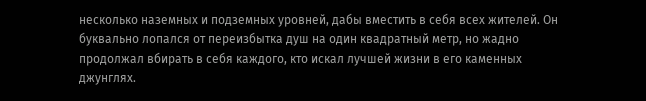несколько наземных и подземных уровней, дабы вместить в себя всех жителей. Он буквально лопался от переизбытка душ на один квадратный метр, но жадно продолжал вбирать в себя каждого, кто искал лучшей жизни в его каменных джунглях.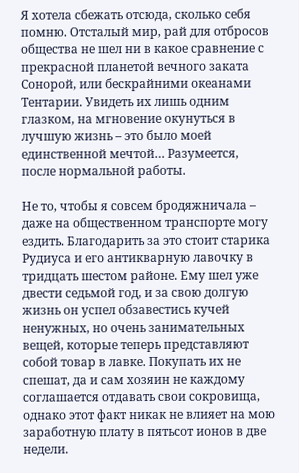Я хотела сбежать отсюда, сколько себя помню. Отсталый мир, рай для отбросов общества не шел ни в какое сравнение с прекрасной планетой вечного заката Сонорой, или бескрайними океанами Тентарии. Увидеть их лишь одним глазком, на мгновение окунуться в лучшую жизнь – это было моей единственной мечтой… Разумеется, после нормальной работы.

Не то, чтобы я совсем бродяжничала – даже на общественном транспорте могу ездить. Благодарить за это стоит старика Рудиуса и его антикварную лавочку в тридцать шестом районе. Ему шел уже двести седьмой год, и за свою долгую жизнь он успел обзавестись кучей ненужных, но очень занимательных вещей, которые теперь представляют собой товар в лавке. Покупать их не спешат, да и сам хозяин не каждому соглашается отдавать свои сокровища, однако этот факт никак не влияет на мою заработную плату в пятьсот ионов в две недели.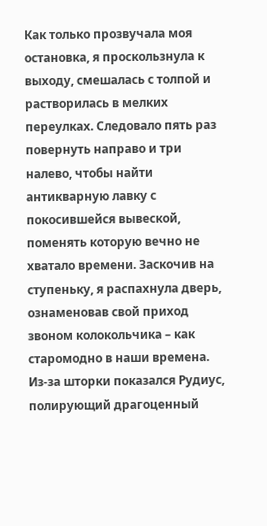Как только прозвучала моя остановка, я проскользнула к выходу, смешалась с толпой и растворилась в мелких переулках. Следовало пять раз повернуть направо и три налево, чтобы найти антикварную лавку с покосившейся вывеской, поменять которую вечно не хватало времени. Заскочив на ступеньку, я распахнула дверь, ознаменовав свой приход звоном колокольчика – как старомодно в наши времена. Из-за шторки показался Рудиус, полирующий драгоценный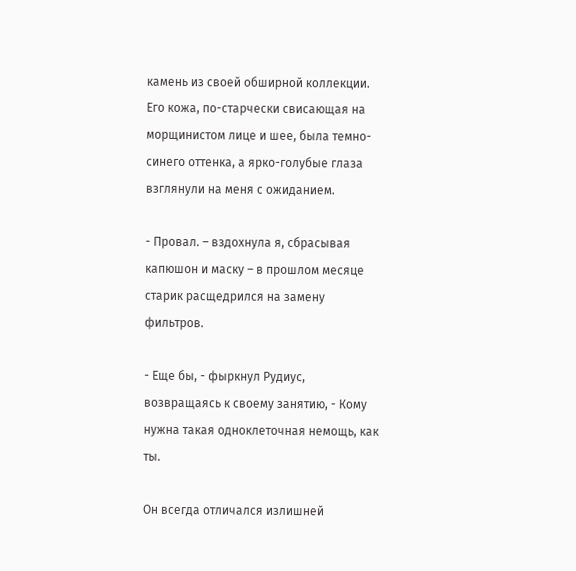камень из своей обширной коллекции. Его кожа, по-старчески свисающая на морщинистом лице и шее, была темно-синего оттенка, а ярко-голубые глаза взглянули на меня с ожиданием.

- Провал. – вздохнула я, сбрасывая капюшон и маску – в прошлом месяце старик расщедрился на замену фильтров.

- Еще бы, - фыркнул Рудиус, возвращаясь к своему занятию, - Кому нужна такая одноклеточная немощь, как ты.

Он всегда отличался излишней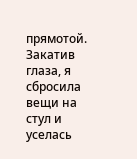прямотой. Закатив глаза, я сбросила вещи на стул и уселась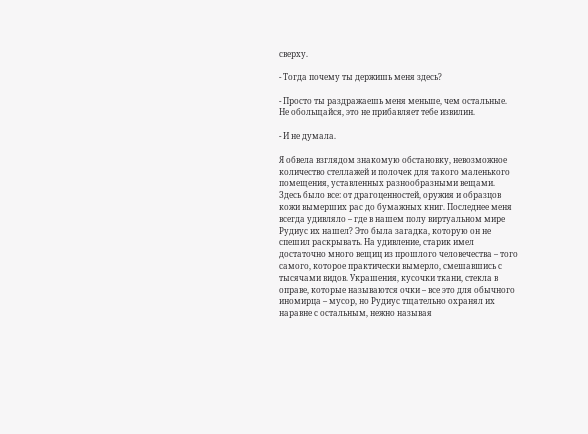сверху.

- Тогда почему ты держишь меня здесь?

- Просто ты раздражаешь меня меньше, чем остальные. Не обольщайся, это не прибавляет тебе извилин.

- И не думала.

Я обвела взглядом знакомую обстановку, невозможное количество стеллажей и полочек для такого маленького помещения, уставленных разнообразными вещами. Здесь было все: от драгоценностей, оружия и образцов кожи вымерших рас до бумажных книг. Последнее меня всегда удивляло – где в нашем полу виртуальном мире Рудиус их нашел? Это была загадка, которую он не спешил раскрывать. На удивление, старик имел достаточно много вещиц из прошлого человечества – того самого, которое практически вымерло, смешавшись с тысячами видов. Украшения, кусочки ткани, стекла в оправе, которые называются очки – все это для обычного иномирца – мусор, но Рудиус тщательно охранял их наравне с остальным, нежно называя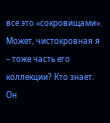все это «сокровищами». Может, чистокровная я – тоже часть его коллекции? Кто знает. Он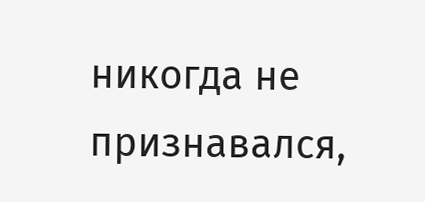никогда не признавался,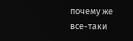почему же все-таки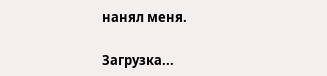нанял меня.

Загрузка...